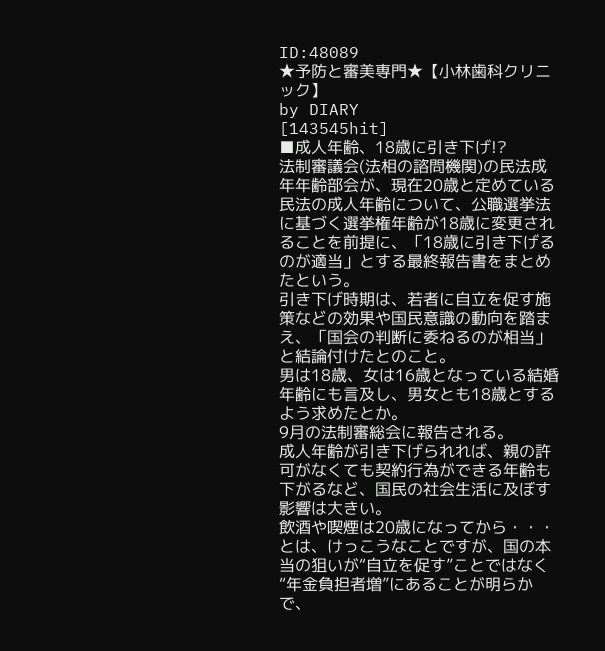ID:48089
★予防と審美専門★【小林歯科クリニック】
by DIARY
[143545hit]
■成人年齢、18歳に引き下げ!?
法制審議会(法相の諮問機関)の民法成年年齢部会が、現在20歳と定めている民法の成人年齢について、公職選挙法に基づく選挙権年齢が18歳に変更されることを前提に、「18歳に引き下げるのが適当」とする最終報告書をまとめたという。
引き下げ時期は、若者に自立を促す施策などの効果や国民意識の動向を踏まえ、「国会の判断に委ねるのが相当」と結論付けたとのこと。
男は18歳、女は16歳となっている結婚年齢にも言及し、男女とも18歳とするよう求めたとか。
9月の法制審総会に報告される。
成人年齢が引き下げられれば、親の許可がなくても契約行為ができる年齢も下がるなど、国民の社会生活に及ぼす影響は大きい。
飲酒や喫煙は20歳になってから・・・とは、けっこうなことですが、国の本当の狙いが“自立を促す”ことではなく“年金負担者増”にあることが明らかで、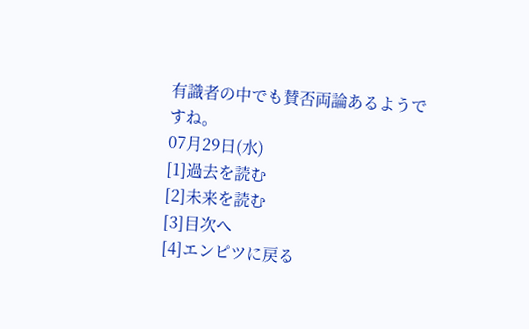有識者の中でも賛否両論あるようですね。
07月29日(水)
[1]過去を読む
[2]未来を読む
[3]目次へ
[4]エンピツに戻る